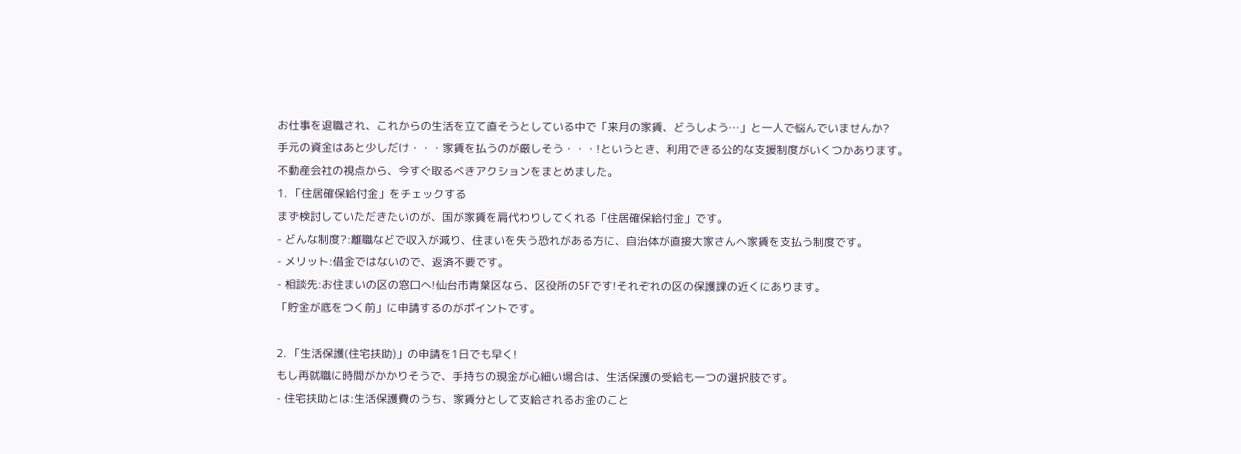お仕事を退職され、これからの生活を立て直そうとしている中で「来月の家賃、どうしよう…」と一人で悩んでいませんか?
手元の資金はあと少しだけ・・・家賃を払うのが厳しそう・・・!というとき、利用できる公的な支援制度がいくつかあります。
不動産会社の視点から、今すぐ取るべきアクションをまとめました。
1. 「住居確保給付金」をチェックする
まず検討していただきたいのが、国が家賃を肩代わりしてくれる「住居確保給付金」です。
- どんな制度?:離職などで収入が減り、住まいを失う恐れがある方に、自治体が直接大家さんへ家賃を支払う制度です。
- メリット:借金ではないので、返済不要です。
- 相談先:お住まいの区の窓口へ!仙台市青葉区なら、区役所の5Fです!それぞれの区の保護課の近くにあります。
「貯金が底をつく前」に申請するのがポイントです。

2. 「生活保護(住宅扶助)」の申請を1日でも早く!
もし再就職に時間がかかりそうで、手持ちの現金が心細い場合は、生活保護の受給も一つの選択肢です。
- 住宅扶助とは:生活保護費のうち、家賃分として支給されるお金のこと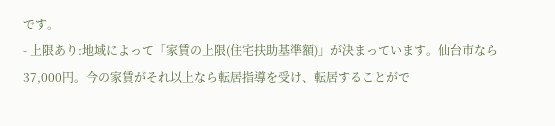です。
- 上限あり:地域によって「家賃の上限(住宅扶助基準額)」が決まっています。仙台市なら37,000円。今の家賃がそれ以上なら転居指導を受け、転居することがで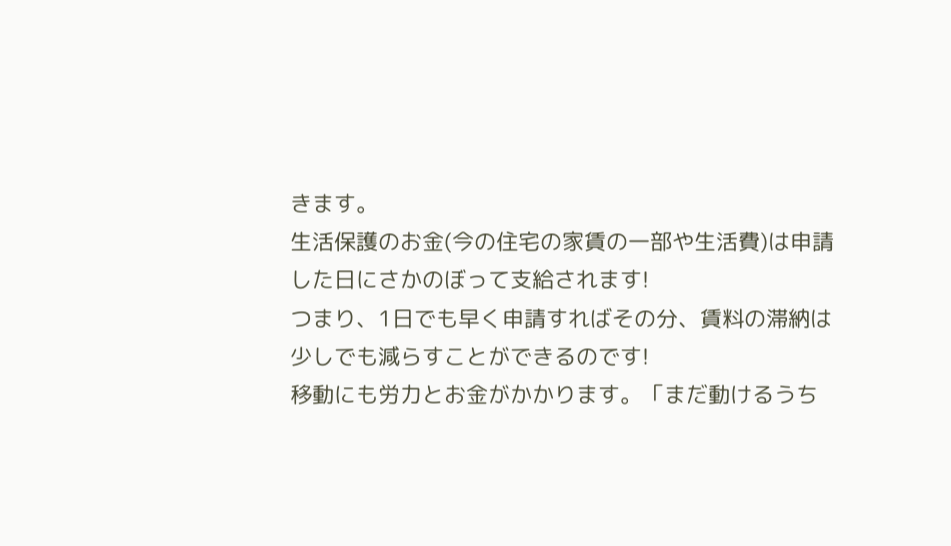きます。
生活保護のお金(今の住宅の家賃の一部や生活費)は申請した日にさかのぼって支給されます!
つまり、1日でも早く申請すればその分、賃料の滞納は少しでも減らすことができるのです!
移動にも労力とお金がかかります。「まだ動けるうち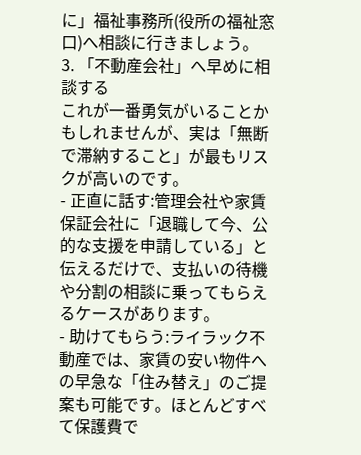に」福祉事務所(役所の福祉窓口)へ相談に行きましょう。
3. 「不動産会社」へ早めに相談する
これが一番勇気がいることかもしれませんが、実は「無断で滞納すること」が最もリスクが高いのです。
- 正直に話す:管理会社や家賃保証会社に「退職して今、公的な支援を申請している」と伝えるだけで、支払いの待機や分割の相談に乗ってもらえるケースがあります。
- 助けてもらう:ライラック不動産では、家賃の安い物件への早急な「住み替え」のご提案も可能です。ほとんどすべて保護費で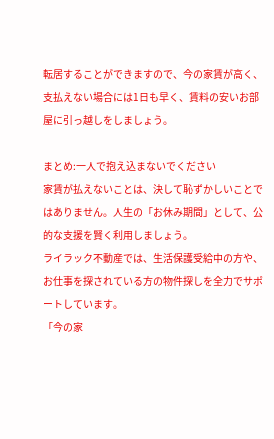転居することができますので、今の家賃が高く、支払えない場合には1日も早く、賃料の安いお部屋に引っ越しをしましょう。

まとめ:一人で抱え込まないでください
家賃が払えないことは、決して恥ずかしいことではありません。人生の「お休み期間」として、公的な支援を賢く利用しましょう。
ライラック不動産では、生活保護受給中の方や、お仕事を探されている方の物件探しを全力でサポートしています。
「今の家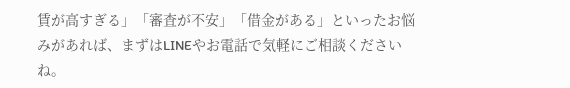賃が高すぎる」「審査が不安」「借金がある」といったお悩みがあれば、まずはLINEやお電話で気軽にご相談くださいね。